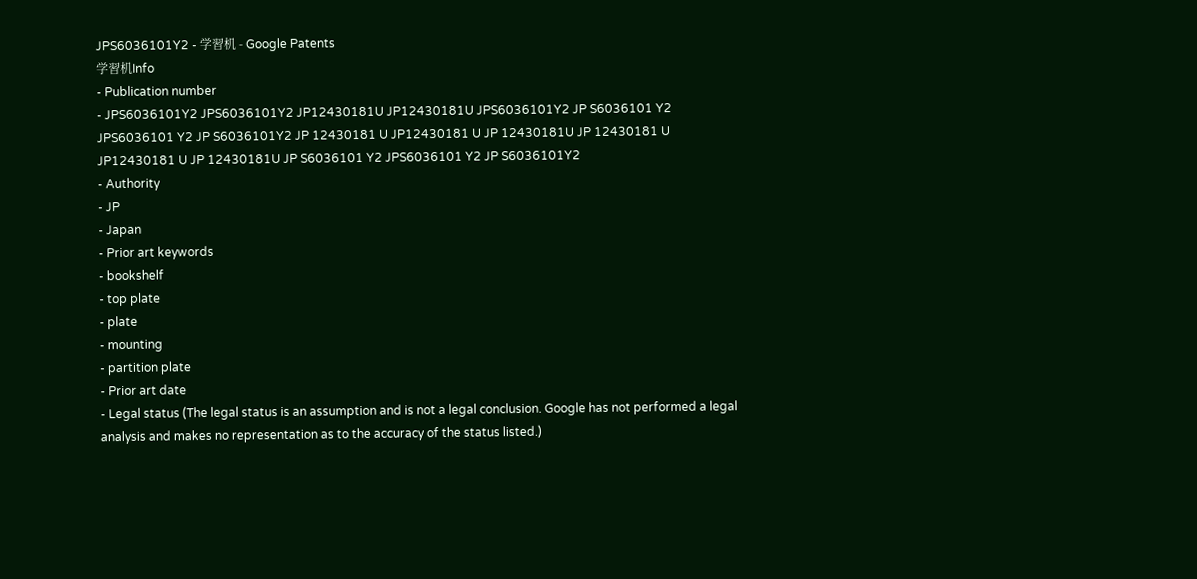JPS6036101Y2 - 学習机 - Google Patents
学習机Info
- Publication number
- JPS6036101Y2 JPS6036101Y2 JP12430181U JP12430181U JPS6036101Y2 JP S6036101 Y2 JPS6036101 Y2 JP S6036101Y2 JP 12430181 U JP12430181 U JP 12430181U JP 12430181 U JP12430181 U JP 12430181U JP S6036101 Y2 JPS6036101 Y2 JP S6036101Y2
- Authority
- JP
- Japan
- Prior art keywords
- bookshelf
- top plate
- plate
- mounting
- partition plate
- Prior art date
- Legal status (The legal status is an assumption and is not a legal conclusion. Google has not performed a legal analysis and makes no representation as to the accuracy of the status listed.)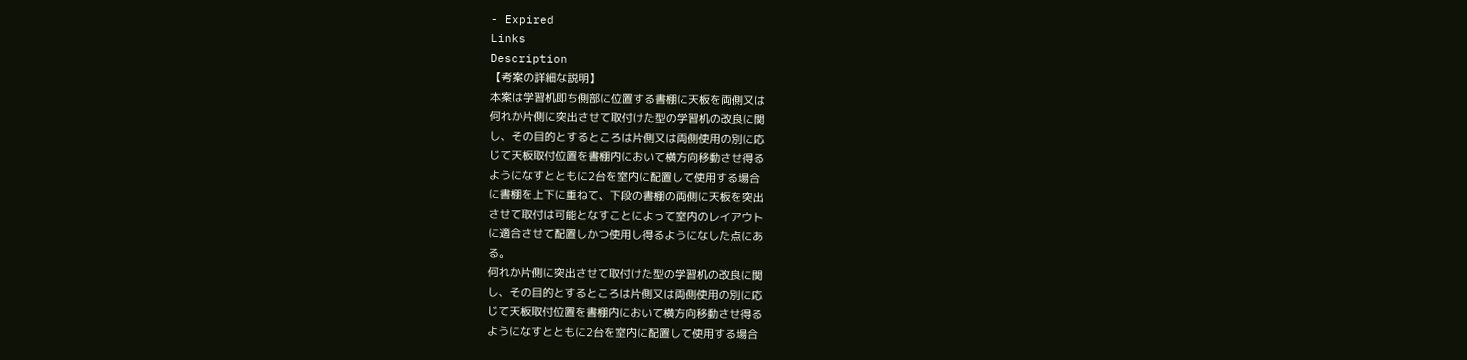- Expired
Links
Description
【考案の詳細な説明】
本案は学習机即ち側部に位置する書棚に天板を両側又は
何れか片側に突出させて取付けた型の学習机の改良に関
し、その目的とするところは片側又は両側使用の別に応
じて天板取付位置を書棚内において横方向移動させ得る
ようになすとともに2台を室内に配置して使用する場合
に書棚を上下に重ねて、下段の書棚の両側に天板を突出
させて取付は可能となすことによって室内のレイアウト
に適合させて配置しかつ使用し得るようになした点にあ
る。
何れか片側に突出させて取付けた型の学習机の改良に関
し、その目的とするところは片側又は両側使用の別に応
じて天板取付位置を書棚内において横方向移動させ得る
ようになすとともに2台を室内に配置して使用する場合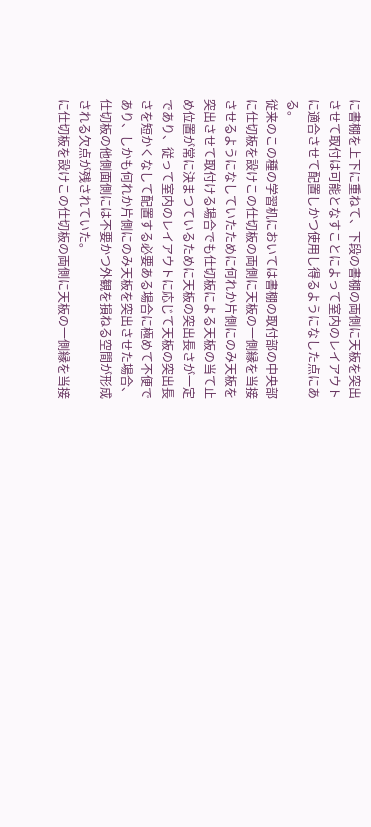に書棚を上下に重ねて、下段の書棚の両側に天板を突出
させて取付は可能となすことによって室内のレイアウト
に適合させて配置しかつ使用し得るようになした点にあ
る。
従来のこの種の学習机においては書棚の取付部の中央部
に仕切板を設けこの仕切板の両側に天板の一側縁を当接
させるようになしていたために何れか片側にのみ天板を
突出させて取付ける場合でも仕切板による天板の当て止
め位置が常に決まつているために天板の突出長さが一定
であり、従って室内のレイアウトに応じて天板の突出長
さを短かくなして配置する必要ある場合に極めて不便で
あり、しかも何れか片側にのみ天板を突出させた場合、
仕切板の他側面側には不要かつ外観を損ねる空間が形成
される欠点が残されていた。
に仕切板を設けこの仕切板の両側に天板の一側縁を当接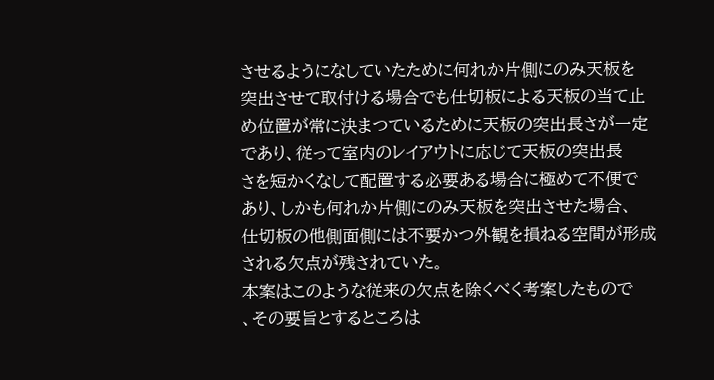させるようになしていたために何れか片側にのみ天板を
突出させて取付ける場合でも仕切板による天板の当て止
め位置が常に決まつているために天板の突出長さが一定
であり、従って室内のレイアウトに応じて天板の突出長
さを短かくなして配置する必要ある場合に極めて不便で
あり、しかも何れか片側にのみ天板を突出させた場合、
仕切板の他側面側には不要かつ外観を損ねる空間が形成
される欠点が残されていた。
本案はこのような従来の欠点を除くべく考案したもので
、その要旨とするところは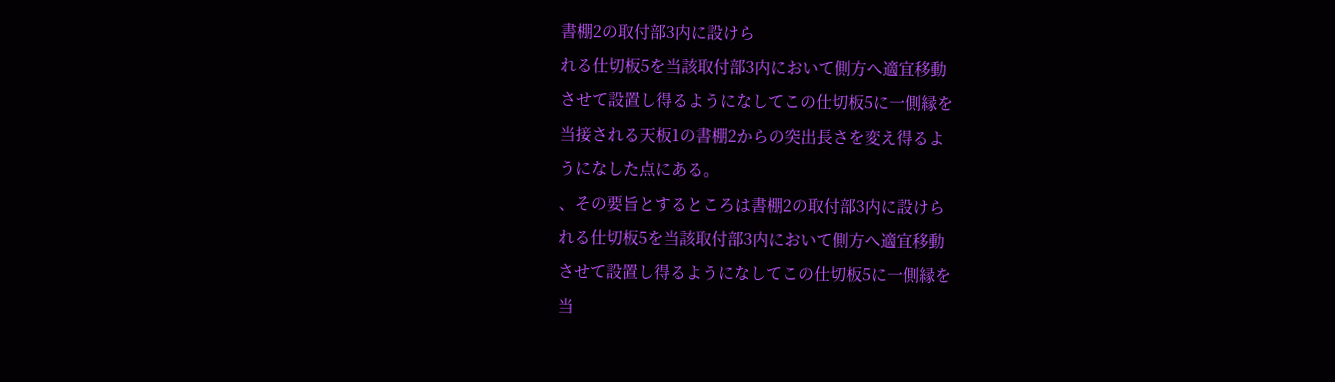書棚2の取付部3内に設けら
れる仕切板5を当該取付部3内において側方へ適宜移動
させて設置し得るようになしてこの仕切板5に一側縁を
当接される天板1の書棚2からの突出長さを変え得るよ
うになした点にある。
、その要旨とするところは書棚2の取付部3内に設けら
れる仕切板5を当該取付部3内において側方へ適宜移動
させて設置し得るようになしてこの仕切板5に一側縁を
当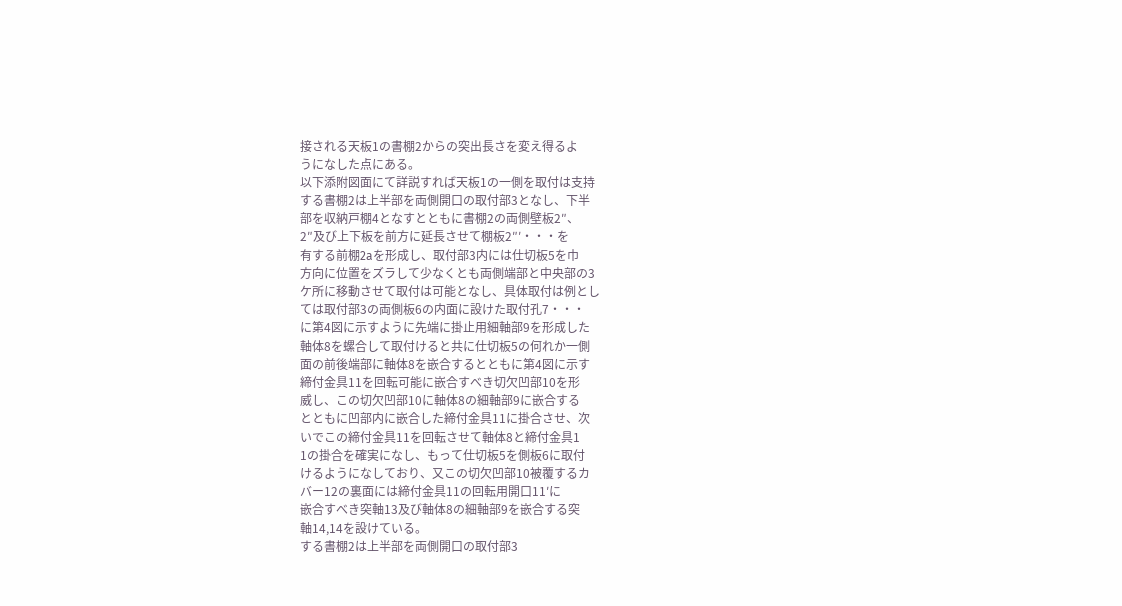接される天板1の書棚2からの突出長さを変え得るよ
うになした点にある。
以下添附図面にて詳説すれば天板1の一側を取付は支持
する書棚2は上半部を両側開口の取付部3となし、下半
部を収納戸棚4となすとともに書棚2の両側壁板2″、
2″及び上下板を前方に延長させて棚板2″′・・・を
有する前棚2aを形成し、取付部3内には仕切板5を巾
方向に位置をズラして少なくとも両側端部と中央部の3
ケ所に移動させて取付は可能となし、具体取付は例とし
ては取付部3の両側板6の内面に設けた取付孔7・・・
に第4図に示すように先端に掛止用細軸部9を形成した
軸体8を螺合して取付けると共に仕切板5の何れか一側
面の前後端部に軸体8を嵌合するとともに第4図に示す
締付金具11を回転可能に嵌合すべき切欠凹部10を形
威し、この切欠凹部10に軸体8の細軸部9に嵌合する
とともに凹部内に嵌合した締付金具11に掛合させ、次
いでこの締付金具11を回転させて軸体8と締付金具1
1の掛合を確実になし、もって仕切板5を側板6に取付
けるようになしており、又この切欠凹部10被覆するカ
バー12の裏面には締付金具11の回転用開口11′に
嵌合すべき突軸13及び軸体8の細軸部9を嵌合する突
軸14,14を設けている。
する書棚2は上半部を両側開口の取付部3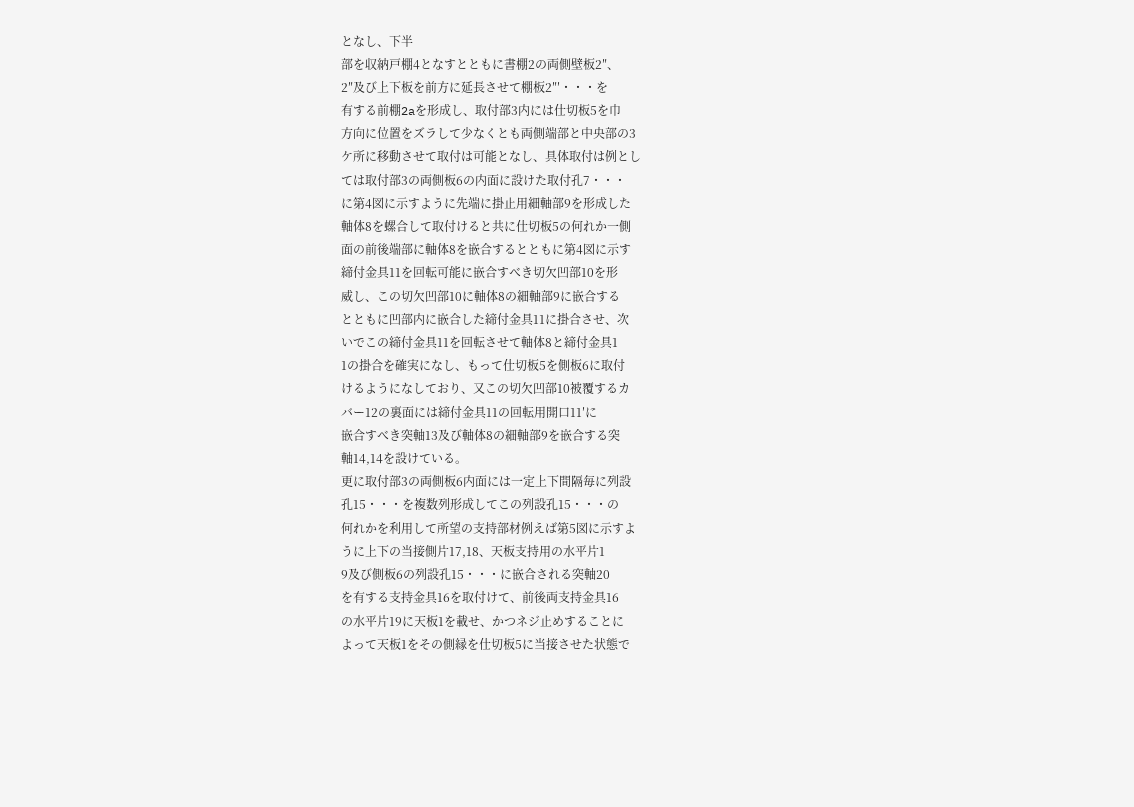となし、下半
部を収納戸棚4となすとともに書棚2の両側壁板2″、
2″及び上下板を前方に延長させて棚板2″′・・・を
有する前棚2aを形成し、取付部3内には仕切板5を巾
方向に位置をズラして少なくとも両側端部と中央部の3
ケ所に移動させて取付は可能となし、具体取付は例とし
ては取付部3の両側板6の内面に設けた取付孔7・・・
に第4図に示すように先端に掛止用細軸部9を形成した
軸体8を螺合して取付けると共に仕切板5の何れか一側
面の前後端部に軸体8を嵌合するとともに第4図に示す
締付金具11を回転可能に嵌合すべき切欠凹部10を形
威し、この切欠凹部10に軸体8の細軸部9に嵌合する
とともに凹部内に嵌合した締付金具11に掛合させ、次
いでこの締付金具11を回転させて軸体8と締付金具1
1の掛合を確実になし、もって仕切板5を側板6に取付
けるようになしており、又この切欠凹部10被覆するカ
バー12の裏面には締付金具11の回転用開口11′に
嵌合すべき突軸13及び軸体8の細軸部9を嵌合する突
軸14,14を設けている。
更に取付部3の両側板6内面には一定上下間隔毎に列設
孔15・・・を複数列形成してこの列設孔15・・・の
何れかを利用して所望の支持部材例えば第5図に示すよ
うに上下の当接側片17,18、天板支持用の水平片1
9及び側板6の列設孔15・・・に嵌合される突軸20
を有する支持金具16を取付けて、前後両支持金具16
の水平片19に天板1を載せ、かつネジ止めすることに
よって天板1をその側縁を仕切板5に当接させた状態で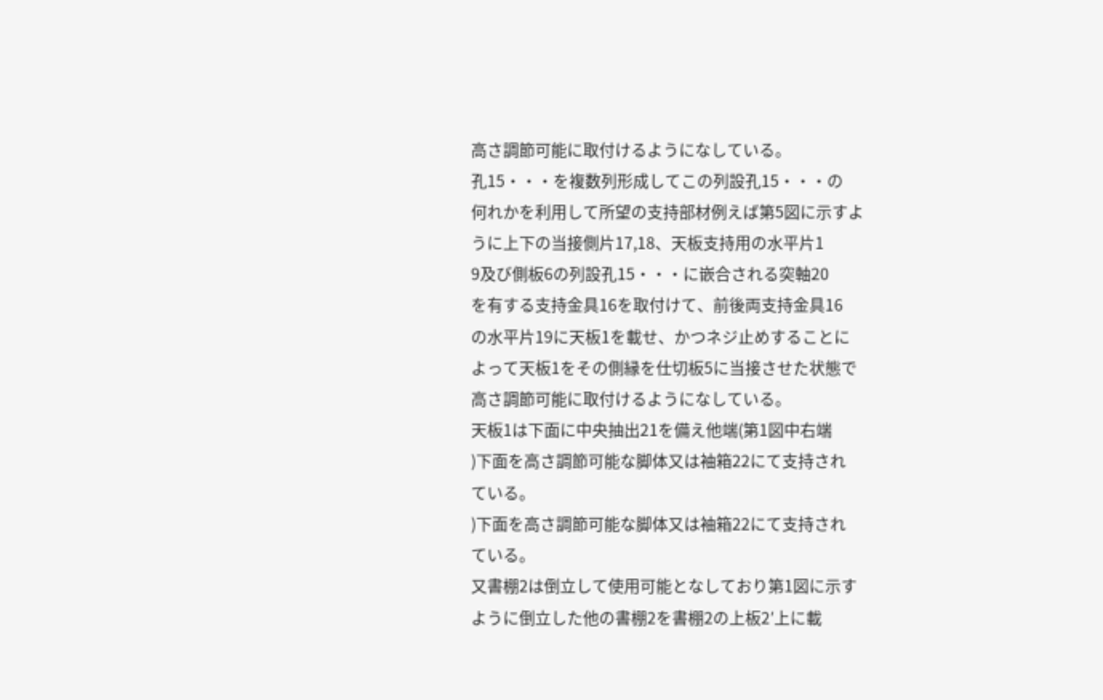高さ調節可能に取付けるようになしている。
孔15・・・を複数列形成してこの列設孔15・・・の
何れかを利用して所望の支持部材例えば第5図に示すよ
うに上下の当接側片17,18、天板支持用の水平片1
9及び側板6の列設孔15・・・に嵌合される突軸20
を有する支持金具16を取付けて、前後両支持金具16
の水平片19に天板1を載せ、かつネジ止めすることに
よって天板1をその側縁を仕切板5に当接させた状態で
高さ調節可能に取付けるようになしている。
天板1は下面に中央抽出21を備え他端(第1図中右端
)下面を高さ調節可能な脚体又は袖箱22にて支持され
ている。
)下面を高さ調節可能な脚体又は袖箱22にて支持され
ている。
又書棚2は倒立して使用可能となしており第1図に示す
ように倒立した他の書棚2を書棚2の上板2′上に載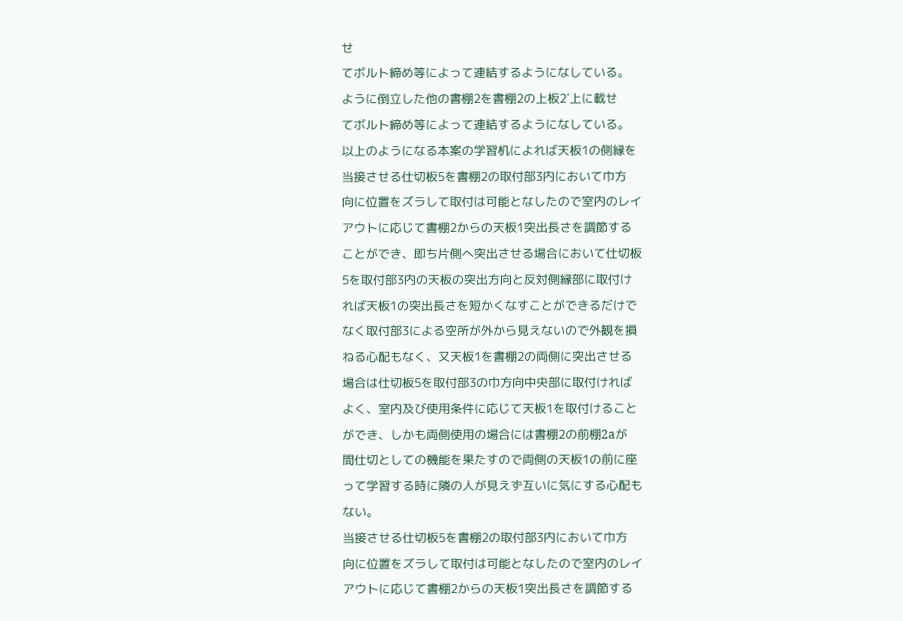せ
てボルト締め等によって連結するようになしている。
ように倒立した他の書棚2を書棚2の上板2′上に載せ
てボルト締め等によって連結するようになしている。
以上のようになる本案の学習机によれば天板1の側縁を
当接させる仕切板5を書棚2の取付部3内において巾方
向に位置をズラして取付は可能となしたので室内のレイ
アウトに応じて書棚2からの天板1突出長さを調節する
ことができ、即ち片側へ突出させる場合において仕切板
5を取付部3内の天板の突出方向と反対側縁部に取付け
れば天板1の突出長さを短かくなすことができるだけで
なく取付部3による空所が外から見えないので外観を損
ねる心配もなく、又天板1を書棚2の両側に突出させる
場合は仕切板5を取付部3の巾方向中央部に取付ければ
よく、室内及び使用条件に応じて天板1を取付けること
ができ、しかも両側使用の場合には書棚2の前棚2aが
間仕切としての機能を果たすので両側の天板1の前に座
って学習する時に隣の人が見えず互いに気にする心配も
ない。
当接させる仕切板5を書棚2の取付部3内において巾方
向に位置をズラして取付は可能となしたので室内のレイ
アウトに応じて書棚2からの天板1突出長さを調節する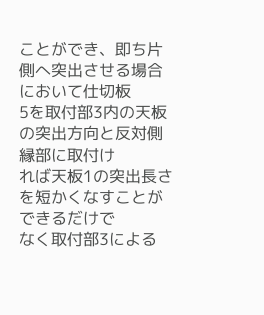ことができ、即ち片側へ突出させる場合において仕切板
5を取付部3内の天板の突出方向と反対側縁部に取付け
れば天板1の突出長さを短かくなすことができるだけで
なく取付部3による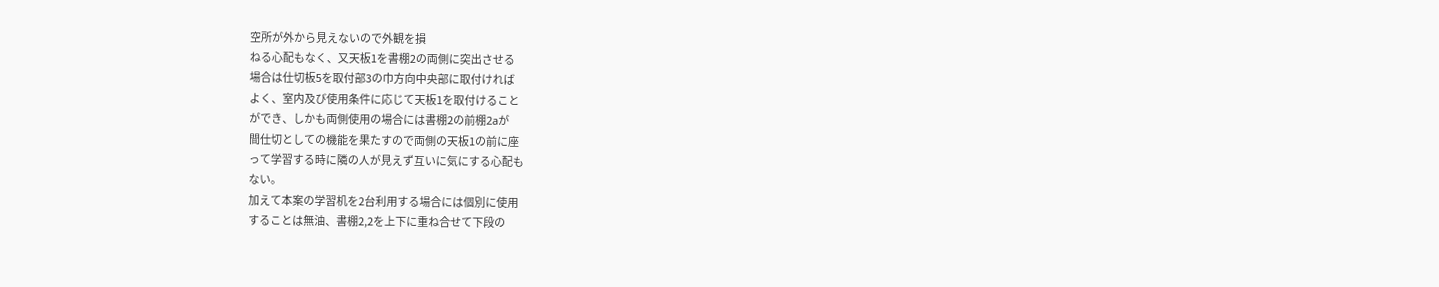空所が外から見えないので外観を損
ねる心配もなく、又天板1を書棚2の両側に突出させる
場合は仕切板5を取付部3の巾方向中央部に取付ければ
よく、室内及び使用条件に応じて天板1を取付けること
ができ、しかも両側使用の場合には書棚2の前棚2aが
間仕切としての機能を果たすので両側の天板1の前に座
って学習する時に隣の人が見えず互いに気にする心配も
ない。
加えて本案の学習机を2台利用する場合には個別に使用
することは無油、書棚2,2を上下に重ね合せて下段の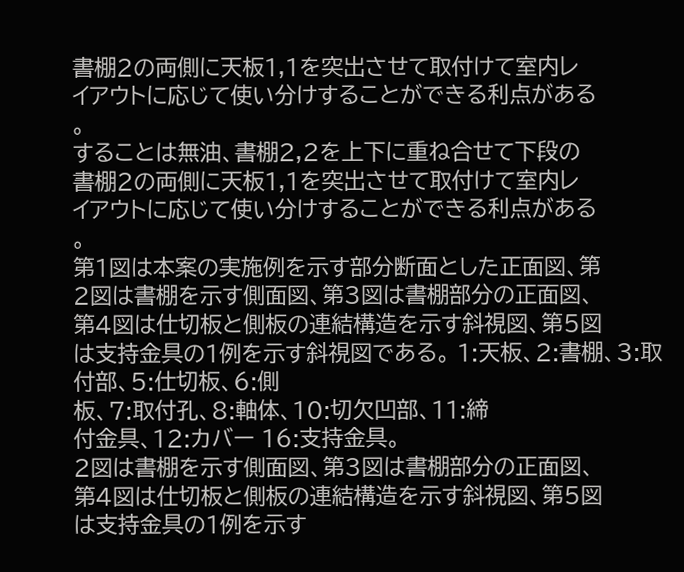書棚2の両側に天板1,1を突出させて取付けて室内レ
イアウトに応じて使い分けすることができる利点がある
。
することは無油、書棚2,2を上下に重ね合せて下段の
書棚2の両側に天板1,1を突出させて取付けて室内レ
イアウトに応じて使い分けすることができる利点がある
。
第1図は本案の実施例を示す部分断面とした正面図、第
2図は書棚を示す側面図、第3図は書棚部分の正面図、
第4図は仕切板と側板の連結構造を示す斜視図、第5図
は支持金具の1例を示す斜視図である。 1:天板、2:書棚、3:取付部、5:仕切板、6:側
板、7:取付孔、8:軸体、10:切欠凹部、11:締
付金具、12:カバー 16:支持金具。
2図は書棚を示す側面図、第3図は書棚部分の正面図、
第4図は仕切板と側板の連結構造を示す斜視図、第5図
は支持金具の1例を示す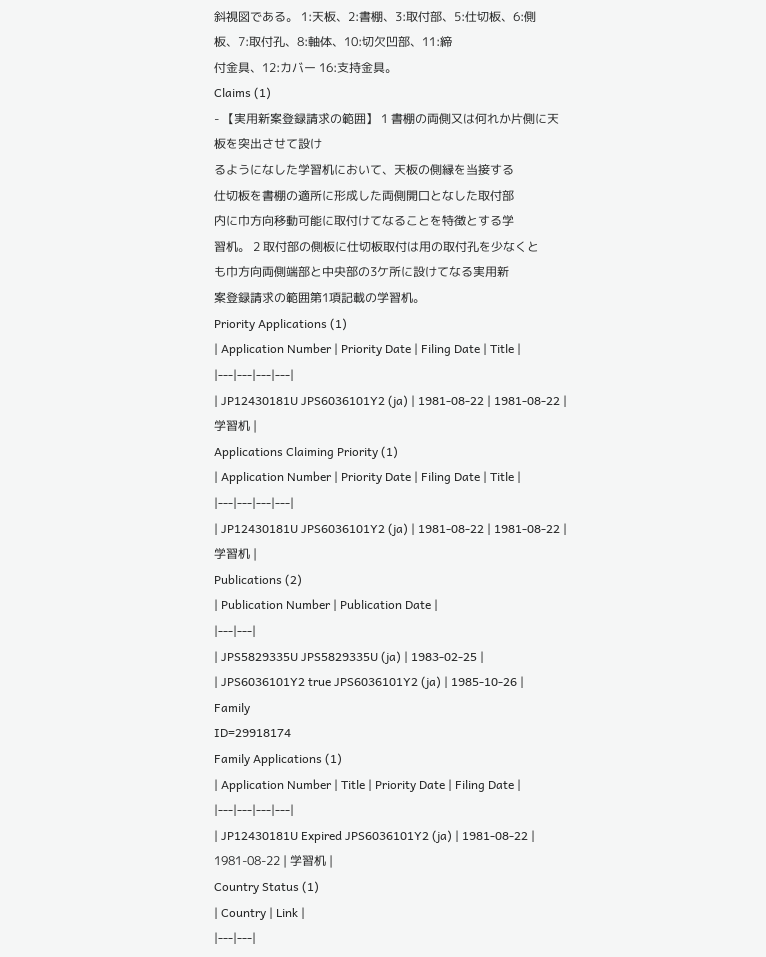斜視図である。 1:天板、2:書棚、3:取付部、5:仕切板、6:側
板、7:取付孔、8:軸体、10:切欠凹部、11:締
付金具、12:カバー 16:支持金具。
Claims (1)
- 【実用新案登録請求の範囲】 1 書棚の両側又は何れか片側に天板を突出させて設け
るようになした学習机において、天板の側縁を当接する
仕切板を書棚の適所に形成した両側開口となした取付部
内に巾方向移動可能に取付けてなることを特徴とする学
習机。 2 取付部の側板に仕切板取付は用の取付孔を少なくと
も巾方向両側端部と中央部の3ケ所に設けてなる実用新
案登録請求の範囲第1項記載の学習机。
Priority Applications (1)
| Application Number | Priority Date | Filing Date | Title |
|---|---|---|---|
| JP12430181U JPS6036101Y2 (ja) | 1981-08-22 | 1981-08-22 | 学習机 |
Applications Claiming Priority (1)
| Application Number | Priority Date | Filing Date | Title |
|---|---|---|---|
| JP12430181U JPS6036101Y2 (ja) | 1981-08-22 | 1981-08-22 | 学習机 |
Publications (2)
| Publication Number | Publication Date |
|---|---|
| JPS5829335U JPS5829335U (ja) | 1983-02-25 |
| JPS6036101Y2 true JPS6036101Y2 (ja) | 1985-10-26 |
Family
ID=29918174
Family Applications (1)
| Application Number | Title | Priority Date | Filing Date |
|---|---|---|---|
| JP12430181U Expired JPS6036101Y2 (ja) | 1981-08-22 | 1981-08-22 | 学習机 |
Country Status (1)
| Country | Link |
|---|---|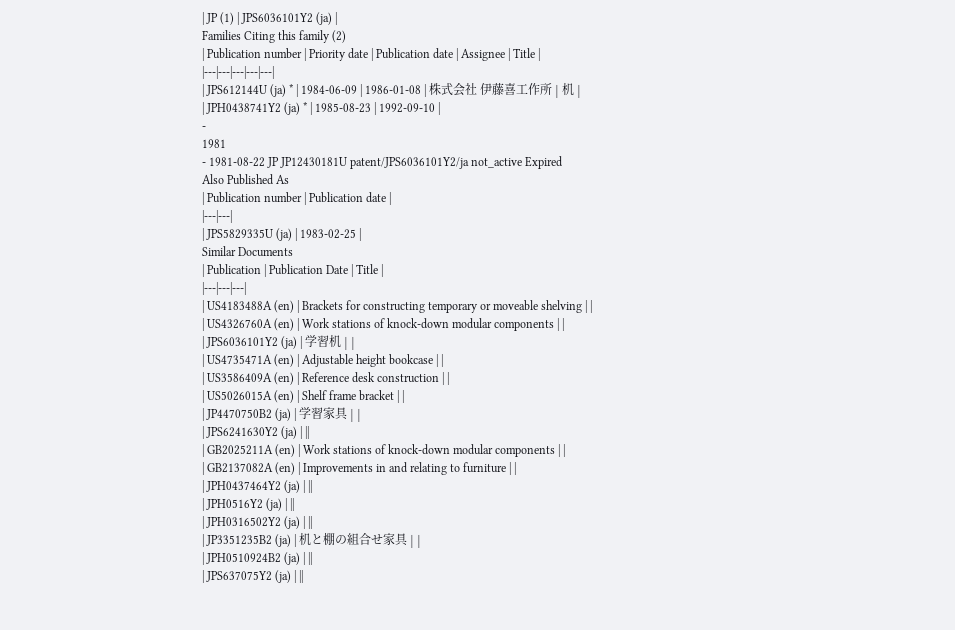| JP (1) | JPS6036101Y2 (ja) |
Families Citing this family (2)
| Publication number | Priority date | Publication date | Assignee | Title |
|---|---|---|---|---|
| JPS612144U (ja) * | 1984-06-09 | 1986-01-08 | 株式会社 伊藤喜工作所 | 机 |
| JPH0438741Y2 (ja) * | 1985-08-23 | 1992-09-10 |
-
1981
- 1981-08-22 JP JP12430181U patent/JPS6036101Y2/ja not_active Expired
Also Published As
| Publication number | Publication date |
|---|---|
| JPS5829335U (ja) | 1983-02-25 |
Similar Documents
| Publication | Publication Date | Title |
|---|---|---|
| US4183488A (en) | Brackets for constructing temporary or moveable shelving | |
| US4326760A (en) | Work stations of knock-down modular components | |
| JPS6036101Y2 (ja) | 学習机 | |
| US4735471A (en) | Adjustable height bookcase | |
| US3586409A (en) | Reference desk construction | |
| US5026015A (en) | Shelf frame bracket | |
| JP4470750B2 (ja) | 学習家具 | |
| JPS6241630Y2 (ja) | ||
| GB2025211A (en) | Work stations of knock-down modular components | |
| GB2137082A (en) | Improvements in and relating to furniture | |
| JPH0437464Y2 (ja) | ||
| JPH0516Y2 (ja) | ||
| JPH0316502Y2 (ja) | ||
| JP3351235B2 (ja) | 机と棚の組合せ家具 | |
| JPH0510924B2 (ja) | ||
| JPS637075Y2 (ja) | ||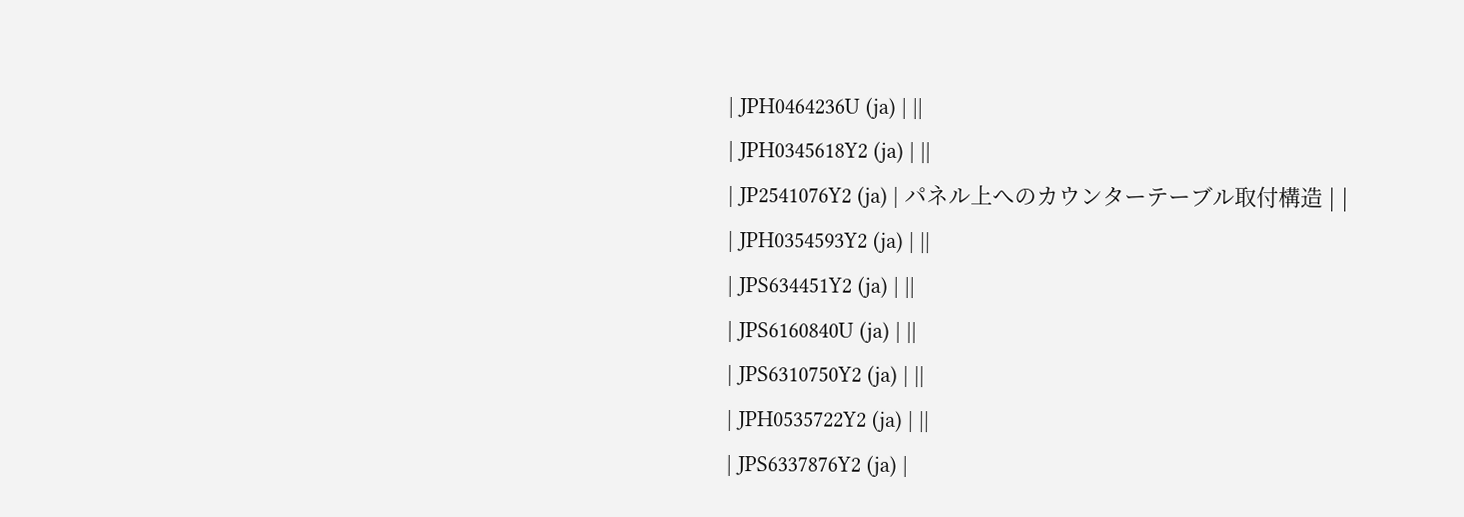| JPH0464236U (ja) | ||
| JPH0345618Y2 (ja) | ||
| JP2541076Y2 (ja) | パネル上へのカウンターテーブル取付構造 | |
| JPH0354593Y2 (ja) | ||
| JPS634451Y2 (ja) | ||
| JPS6160840U (ja) | ||
| JPS6310750Y2 (ja) | ||
| JPH0535722Y2 (ja) | ||
| JPS6337876Y2 (ja) |